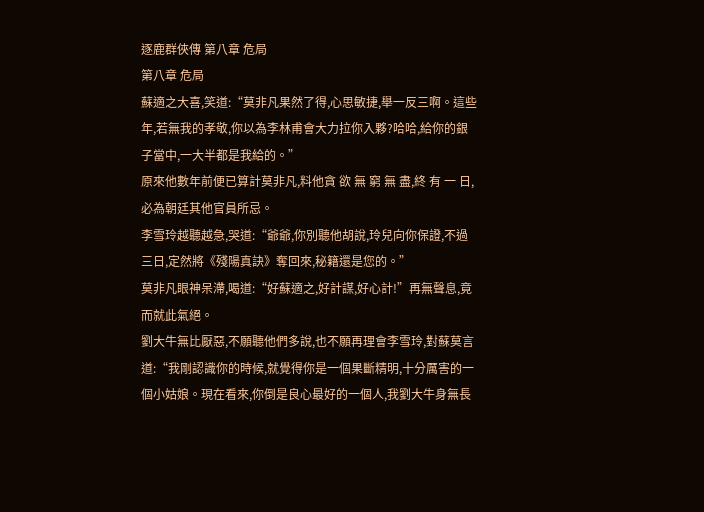逐鹿群俠傳 第八章 危局
第八章 危局
蘇適之大喜,笑道:“莫非凡果然了得,心思敏捷,舉一反三啊。這些年,若無我的孝敬,你以為李林甫會大力拉你入夥?哈哈,給你的銀子當中,一大半都是我給的。”
原來他數年前便已算計莫非凡,料他貪 欲 無 窮 無 盡,終 有 一 日,必為朝廷其他官員所忌。
李雪玲越聽越急,哭道:“爺爺,你別聽他胡說,玲兒向你保證,不過三日,定然將《殘陽真訣》奪回來,秘籍還是您的。”
莫非凡眼神呆滯,喝道:“好蘇適之,好計謀,好心計!”再無聲息,竟而就此氣絕。
劉大牛無比厭惡,不願聽他們多說,也不願再理會李雪玲,對蘇莫言道:“我剛認識你的時候,就覺得你是一個果斷精明,十分厲害的一個小姑娘。現在看來,你倒是良心最好的一個人,我劉大牛身無長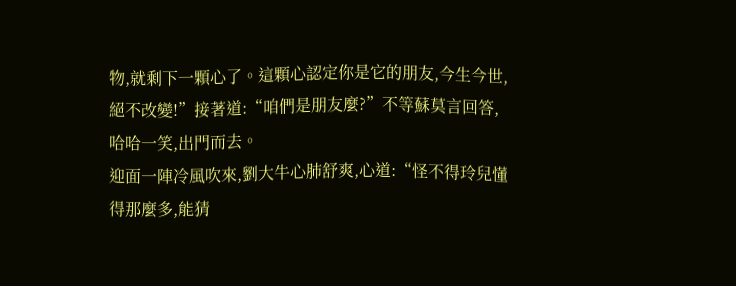物,就剩下一顆心了。這顆心認定你是它的朋友,今生今世,絕不改變!”接著道:“咱們是朋友麼?”不等蘇莫言回答,哈哈一笑,出門而去。
迎面一陣冷風吹來,劉大牛心肺舒爽,心道:“怪不得玲兒懂得那麼多,能猜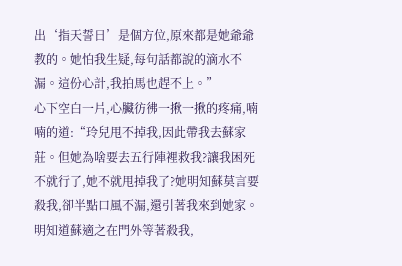出‘指天誓日’是個方位,原來都是她爺爺教的。她怕我生疑,每句話都說的滴水不漏。這份心計,我拍馬也趕不上。”
心下空白一片,心臟彷彿一揪一揪的疼痛,喃喃的道:“玲兒甩不掉我,因此帶我去蘇家莊。但她為啥要去五行陣裡救我?讓我困死不就行了,她不就甩掉我了?她明知蘇莫言要殺我,卻半點口風不漏,還引著我來到她家。明知道蘇適之在門外等著殺我,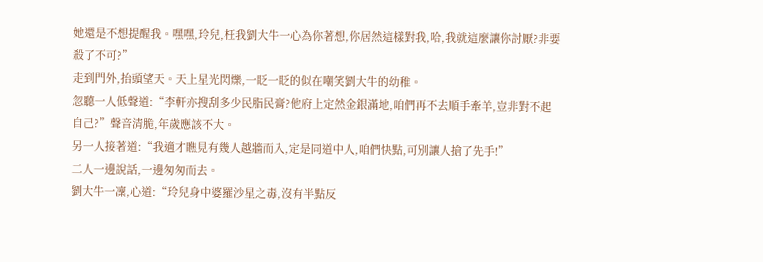她還是不想提醒我。嘿嘿,玲兒,枉我劉大牛一心為你著想,你居然這樣對我,哈,我就這麼讓你討厭?非要殺了不可?”
走到門外,抬頭望天。天上星光閃爍,一眨一眨的似在嘲笑劉大牛的幼稚。
忽聽一人低聲道:“李軒亦搜刮多少民脂民膏?他府上定然金銀滿地,咱們再不去順手牽羊,豈非對不起自己?”聲音清脆,年歲應該不大。
另一人接著道:“我適才瞧見有幾人越牆而入,定是同道中人,咱們快點,可別讓人搶了先手!”
二人一邊說話,一邊匆匆而去。
劉大牛一凜,心道:“玲兒身中婆羅沙星之毒,沒有半點反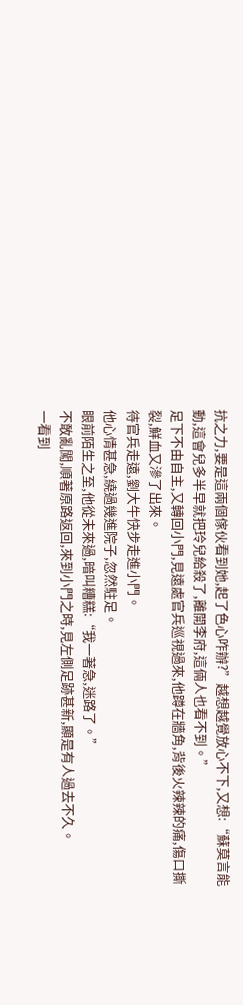抗之力,要是這兩個傢伙看到她,起了色心咋辦?”越想越覺放心不下,又想:“蘇莫言能動,這會兒多半早就把玲兒給殺了,離開李府,這倆人也看不到。”
足下不由自主,又轉回小門,見遠處官兵巡視過來,他蹲在牆角,背後火辣辣的痛,傷口撕裂,鮮血又滲了出來。
待官兵走遠,劉大牛快步走進小門。
他心情甚急,繞過幾進院子,忽然駐足。
眼前陌生之至,他從未來過,暗叫糟糕:“我一著急,迷路了。”
不敢亂闖,順著原路返回,來到小門之時,見左側足跡甚新,顯是有人過去不久。
一看到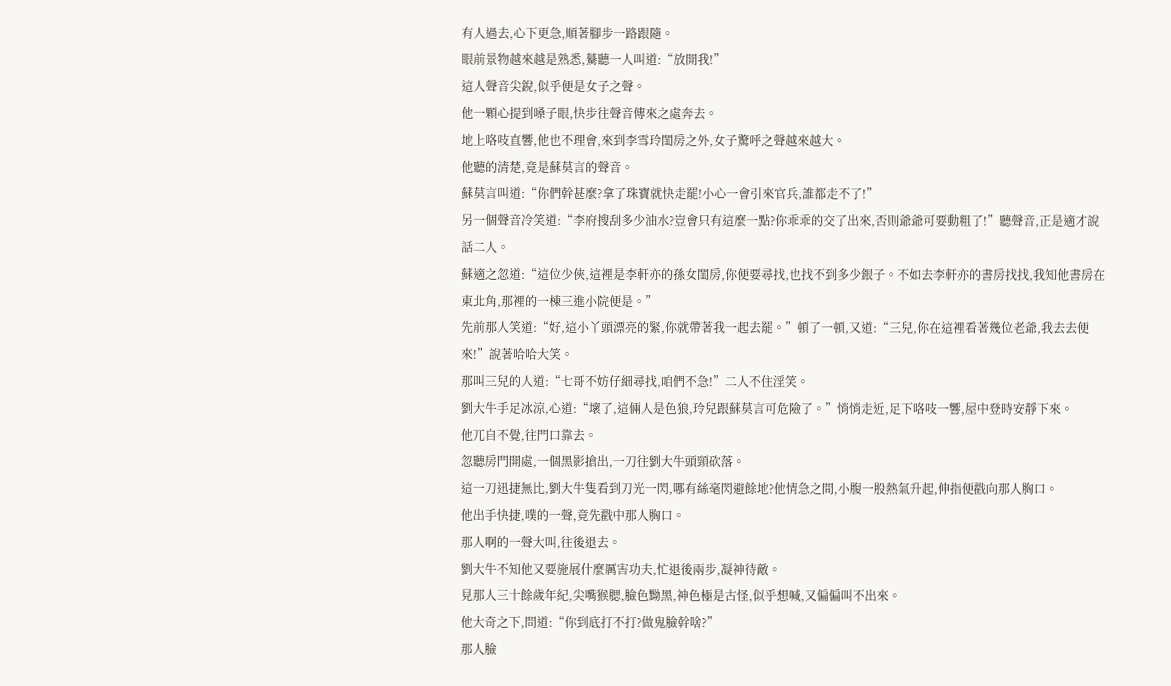有人過去,心下更急,順著腳步一路跟隨。
眼前景物越來越是熟悉,驀聽一人叫道:“放開我!”
這人聲音尖銳,似乎便是女子之聲。
他一顆心提到嗓子眼,快步往聲音傳來之處奔去。
地上咯吱直響,他也不理會,來到李雪玲閨房之外,女子驚呼之聲越來越大。
他聽的清楚,竟是蘇莫言的聲音。
蘇莫言叫道:“你們幹甚麼?拿了珠寶就快走罷!小心一會引來官兵,誰都走不了!”
另一個聲音冷笑道:“李府搜刮多少油水?豈會只有這麼一點?你乖乖的交了出來,否則爺爺可要動粗了!”聽聲音,正是適才說話二人。
蘇適之忽道:“這位少俠,這裡是李軒亦的孫女閨房,你便要尋找,也找不到多少銀子。不如去李軒亦的書房找找,我知他書房在東北角,那裡的一棟三進小院便是。”
先前那人笑道:“好,這小丫頭漂亮的緊,你就帶著我一起去罷。”頓了一頓,又道:“三兒,你在這裡看著幾位老爺,我去去便來!”說著哈哈大笑。
那叫三兒的人道:“七哥不妨仔細尋找,咱們不急!”二人不住淫笑。
劉大牛手足冰涼,心道:“壞了,這倆人是色狼,玲兒跟蘇莫言可危險了。”悄悄走近,足下咯吱一響,屋中登時安靜下來。
他兀自不覺,往門口靠去。
忽聽房門開處,一個黑影搶出,一刀往劉大牛頭頸砍落。
這一刀迅捷無比,劉大牛隻看到刀光一閃,哪有絲毫閃避餘地?他情急之間,小腹一股熱氣升起,伸指便戳向那人胸口。
他出手快捷,噗的一聲,竟先戳中那人胸口。
那人啊的一聲大叫,往後退去。
劉大牛不知他又要施展什麼厲害功夫,忙退後兩步,凝神待敵。
見那人三十餘歲年紀,尖嘴猴腮,臉色黝黑,神色極是古怪,似乎想喊,又偏偏叫不出來。
他大奇之下,問道:“你到底打不打?做鬼臉幹啥?”
那人臉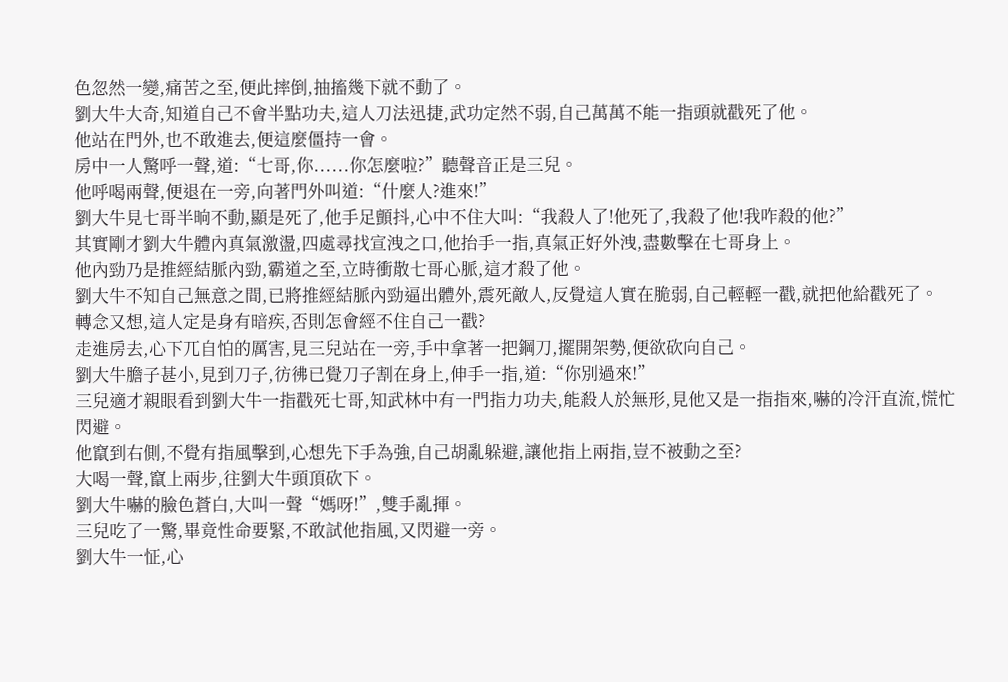色忽然一變,痛苦之至,便此摔倒,抽搐幾下就不動了。
劉大牛大奇,知道自己不會半點功夫,這人刀法迅捷,武功定然不弱,自己萬萬不能一指頭就戳死了他。
他站在門外,也不敢進去,便這麼僵持一會。
房中一人驚呼一聲,道:“七哥,你......你怎麼啦?”聽聲音正是三兒。
他呼喝兩聲,便退在一旁,向著門外叫道:“什麼人?進來!”
劉大牛見七哥半晌不動,顯是死了,他手足顫抖,心中不住大叫:“我殺人了!他死了,我殺了他!我咋殺的他?”
其實剛才劉大牛體內真氣激盪,四處尋找宣洩之口,他抬手一指,真氣正好外洩,盡數擊在七哥身上。
他內勁乃是推經結脈內勁,霸道之至,立時衝散七哥心脈,這才殺了他。
劉大牛不知自己無意之間,已將推經結脈內勁逼出體外,震死敵人,反覺這人實在脆弱,自己輕輕一戳,就把他給戳死了。
轉念又想,這人定是身有暗疾,否則怎會經不住自己一戳?
走進房去,心下兀自怕的厲害,見三兒站在一旁,手中拿著一把鋼刀,擺開架勢,便欲砍向自己。
劉大牛膽子甚小,見到刀子,彷彿已覺刀子割在身上,伸手一指,道:“你別過來!”
三兒適才親眼看到劉大牛一指戳死七哥,知武林中有一門指力功夫,能殺人於無形,見他又是一指指來,嚇的冷汗直流,慌忙閃避。
他竄到右側,不覺有指風擊到,心想先下手為強,自己胡亂躲避,讓他指上兩指,豈不被動之至?
大喝一聲,竄上兩步,往劉大牛頭頂砍下。
劉大牛嚇的臉色蒼白,大叫一聲“媽呀!”,雙手亂揮。
三兒吃了一驚,畢竟性命要緊,不敢試他指風,又閃避一旁。
劉大牛一怔,心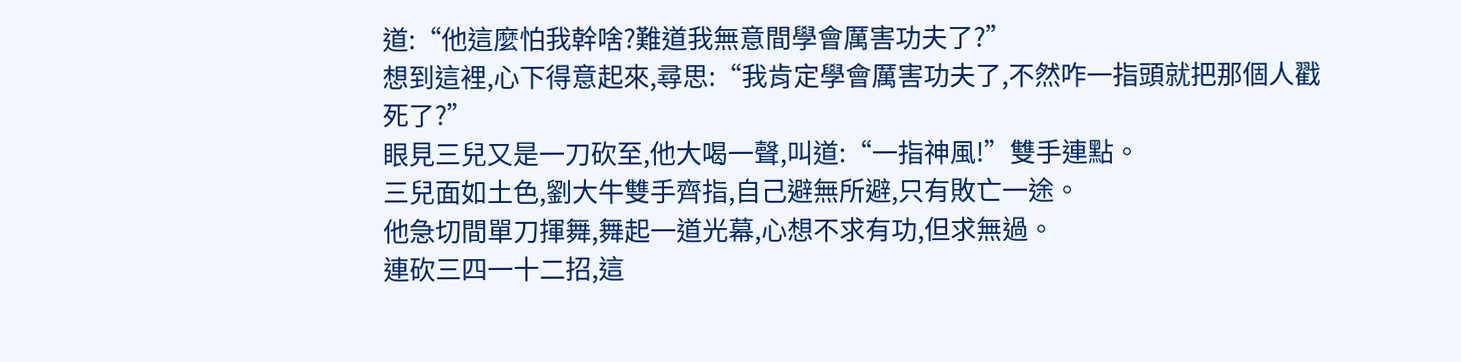道:“他這麼怕我幹啥?難道我無意間學會厲害功夫了?”
想到這裡,心下得意起來,尋思:“我肯定學會厲害功夫了,不然咋一指頭就把那個人戳死了?”
眼見三兒又是一刀砍至,他大喝一聲,叫道:“一指神風!”雙手連點。
三兒面如土色,劉大牛雙手齊指,自己避無所避,只有敗亡一途。
他急切間單刀揮舞,舞起一道光幕,心想不求有功,但求無過。
連砍三四一十二招,這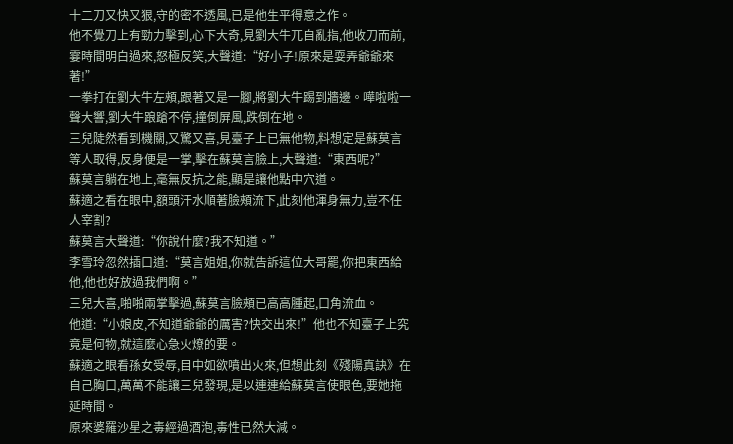十二刀又快又狠,守的密不透風,已是他生平得意之作。
他不覺刀上有勁力擊到,心下大奇,見劉大牛兀自亂指,他收刀而前,霎時間明白過來,怒極反笑,大聲道:“好小子!原來是耍弄爺爺來著!”
一拳打在劉大牛左頰,跟著又是一腳,將劉大牛踢到牆邊。嘩啦啦一聲大響,劉大牛踉蹌不停,撞倒屏風,跌倒在地。
三兒陡然看到機關,又驚又喜,見臺子上已無他物,料想定是蘇莫言等人取得,反身便是一掌,擊在蘇莫言臉上,大聲道:“東西呢?”
蘇莫言躺在地上,毫無反抗之能,顯是讓他點中穴道。
蘇適之看在眼中,額頭汗水順著臉頰流下,此刻他渾身無力,豈不任人宰割?
蘇莫言大聲道:“你說什麼?我不知道。”
李雪玲忽然插口道:“莫言姐姐,你就告訴這位大哥罷,你把東西給他,他也好放過我們啊。”
三兒大喜,啪啪兩掌擊過,蘇莫言臉頰已高高腫起,口角流血。
他道:“小娘皮,不知道爺爺的厲害?快交出來!”他也不知臺子上究竟是何物,就這麼心急火燎的要。
蘇適之眼看孫女受辱,目中如欲噴出火來,但想此刻《殘陽真訣》在自己胸口,萬萬不能讓三兒發現,是以連連給蘇莫言使眼色,要她拖延時間。
原來婆羅沙星之毒經過酒泡,毒性已然大減。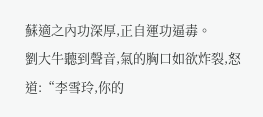蘇適之內功深厚,正自運功逼毒。
劉大牛聽到聲音,氣的胸口如欲炸裂,怒道:“李雪玲,你的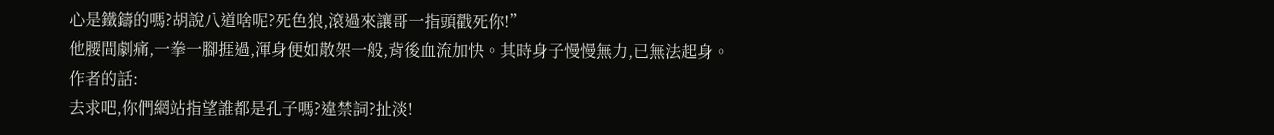心是鐵鑄的嗎?胡說八道啥呢?死色狼,滾過來讓哥一指頭戳死你!”
他腰間劇痛,一拳一腳捱過,渾身便如散架一般,背後血流加快。其時身子慢慢無力,已無法起身。
作者的話:
去求吧,你們網站指望誰都是孔子嗎?違禁詞?扯淡!